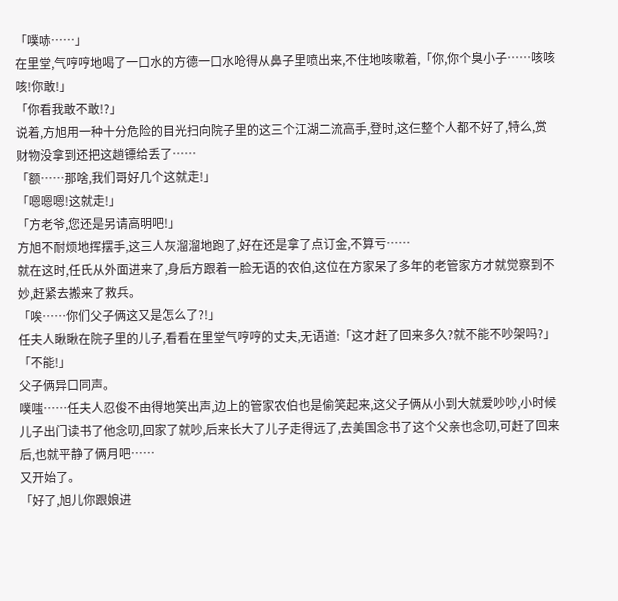「噗哧……」
在里堂,气哼哼地喝了一口水的方德一口水呛得从鼻子里喷出来,不住地咳嗽着,「你,你个臭小子……咳咳咳!你敢!」
「你看我敢不敢!?」
说着,方旭用一种十分危险的目光扫向院子里的这三个江湖二流高手,登时,这仨整个人都不好了,特么,赏财物没拿到还把这趟镖给丢了……
「额……那啥,我们哥好几个这就走!」
「嗯嗯嗯!这就走!」
「方老爷,您还是另请高明吧!」
方旭不耐烦地挥摆手,这三人灰溜溜地跑了,好在还是拿了点订金,不算亏……
就在这时,任氏从外面进来了,身后方跟着一脸无语的农伯,这位在方家呆了多年的老管家方才就觉察到不妙,赶紧去搬来了救兵。
「唉……你们父子俩这又是怎么了?!」
任夫人瞅瞅在院子里的儿子,看看在里堂气哼哼的丈夫,无语道:「这才赶了回来多久?就不能不吵架吗?」
「不能!」
父子俩异口同声。
噗嗤……任夫人忍俊不由得地笑出声,边上的管家农伯也是偷笑起来,这父子俩从小到大就爱吵吵,小时候儿子出门读书了他念叨,回家了就吵,后来长大了儿子走得远了,去美国念书了这个父亲也念叨,可赶了回来后,也就平静了俩月吧……
又开始了。
「好了,旭儿你跟娘进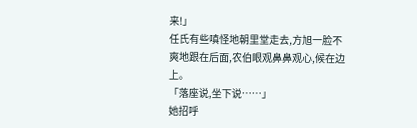来!」
任氏有些嗔怪地朝里堂走去,方旭一脸不爽地跟在后面,农伯眼观鼻鼻观心,候在边上。
「落座说,坐下说……」
她招呼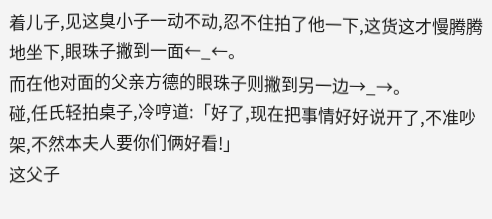着儿子,见这臭小子一动不动,忍不住拍了他一下,这货这才慢腾腾地坐下,眼珠子撇到一面←_←。
而在他对面的父亲方德的眼珠子则撇到另一边→_→。
碰,任氏轻拍桌子,冷哼道:「好了,现在把事情好好说开了,不准吵架,不然本夫人要你们俩好看!」
这父子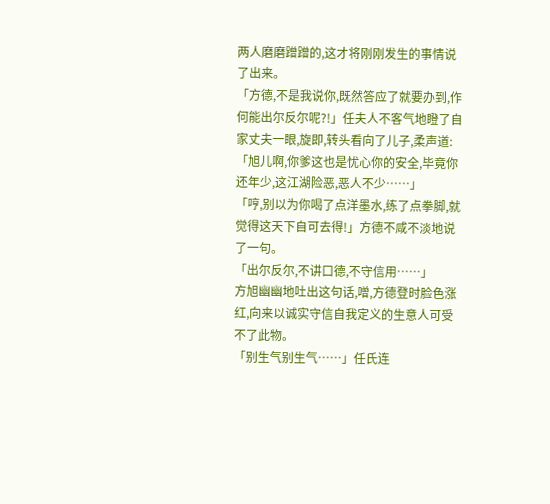两人磨磨蹭蹭的,这才将刚刚发生的事情说了出来。
「方德,不是我说你,既然答应了就要办到,作何能出尔反尔呢?!」任夫人不客气地瞪了自家丈夫一眼,旋即,转头看向了儿子,柔声道:「旭儿啊,你爹这也是忧心你的安全,毕竟你还年少,这江湖险恶,恶人不少……」
「哼,别以为你喝了点洋墨水,练了点拳脚,就觉得这天下自可去得!」方德不咸不淡地说了一句。
「出尔反尔,不讲口德,不守信用……」
方旭幽幽地吐出这句话,噌,方德登时脸色涨红,向来以诚实守信自我定义的生意人可受不了此物。
「别生气别生气……」任氏连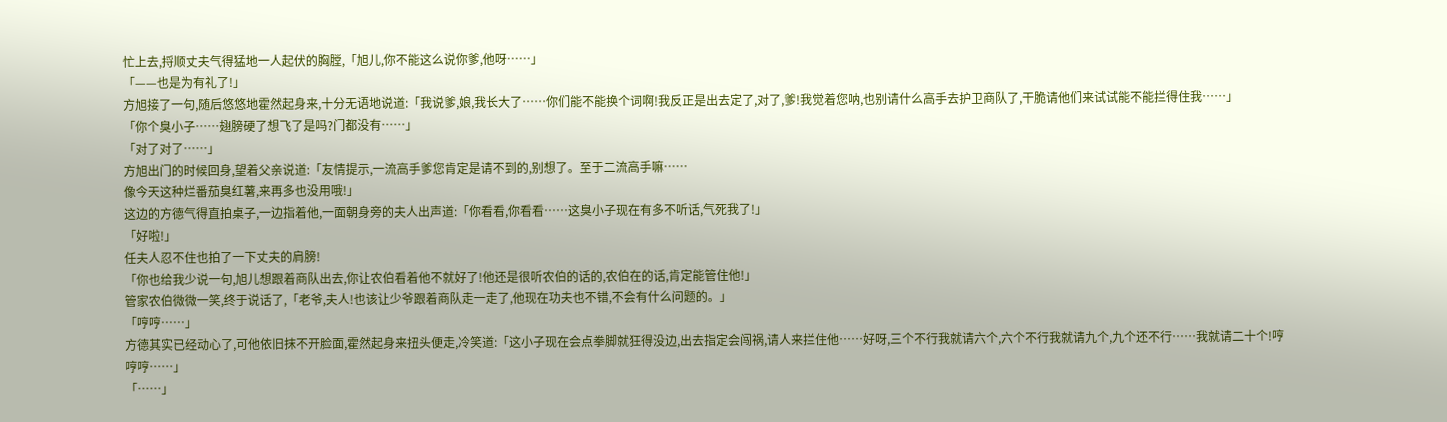忙上去,捋顺丈夫气得猛地一人起伏的胸膛,「旭儿,你不能这么说你爹,他呀……」
「——也是为有礼了!」
方旭接了一句,随后悠悠地霍然起身来,十分无语地说道:「我说爹,娘,我长大了……你们能不能换个词啊!我反正是出去定了,对了,爹!我觉着您呐,也别请什么高手去护卫商队了,干脆请他们来试试能不能拦得住我……」
「你个臭小子……翅膀硬了想飞了是吗?门都没有……」
「对了对了……」
方旭出门的时候回身,望着父亲说道:「友情提示,一流高手爹您肯定是请不到的,别想了。至于二流高手嘛……
像今天这种烂番茄臭红薯,来再多也没用哦!」
这边的方德气得直拍桌子,一边指着他,一面朝身旁的夫人出声道:「你看看,你看看……这臭小子现在有多不听话,气死我了!」
「好啦!」
任夫人忍不住也拍了一下丈夫的肩膀!
「你也给我少说一句,旭儿想跟着商队出去,你让农伯看着他不就好了!他还是很听农伯的话的,农伯在的话,肯定能管住他!」
管家农伯微微一笑,终于说话了,「老爷,夫人!也该让少爷跟着商队走一走了,他现在功夫也不错,不会有什么问题的。」
「哼哼……」
方德其实已经动心了,可他依旧抹不开脸面,霍然起身来扭头便走,冷笑道:「这小子现在会点拳脚就狂得没边,出去指定会闯祸,请人来拦住他……好呀,三个不行我就请六个,六个不行我就请九个,九个还不行……我就请二十个!哼哼哼……」
「……」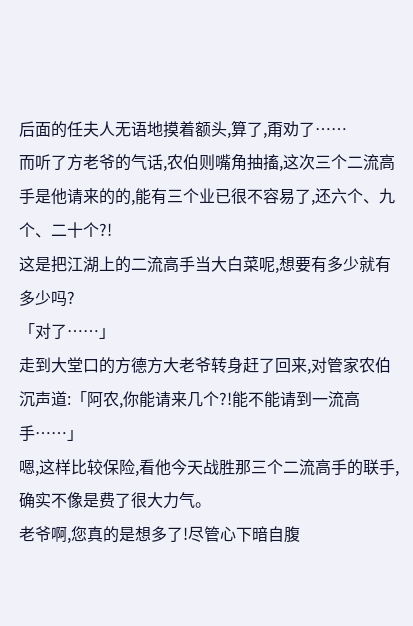后面的任夫人无语地摸着额头,算了,甭劝了……
而听了方老爷的气话,农伯则嘴角抽搐,这次三个二流高手是他请来的的,能有三个业已很不容易了,还六个、九个、二十个?!
这是把江湖上的二流高手当大白菜呢,想要有多少就有多少吗?
「对了……」
走到大堂口的方德方大老爷转身赶了回来,对管家农伯沉声道:「阿农,你能请来几个?!能不能请到一流高手……」
嗯,这样比较保险,看他今天战胜那三个二流高手的联手,确实不像是费了很大力气。
老爷啊,您真的是想多了!尽管心下暗自腹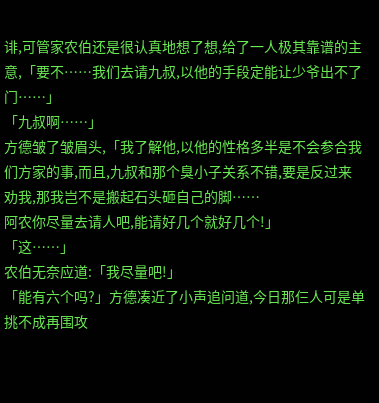诽,可管家农伯还是很认真地想了想,给了一人极其靠谱的主意,「要不……我们去请九叔,以他的手段定能让少爷出不了门……」
「九叔啊……」
方德皱了皱眉头,「我了解他,以他的性格多半是不会参合我们方家的事,而且,九叔和那个臭小子关系不错,要是反过来劝我,那我岂不是搬起石头砸自己的脚……
阿农你尽量去请人吧,能请好几个就好几个!」
「这……」
农伯无奈应道:「我尽量吧!」
「能有六个吗?」方德凑近了小声追问道,今日那仨人可是单挑不成再围攻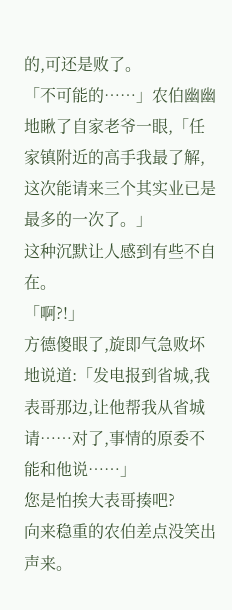的,可还是败了。
「不可能的……」农伯幽幽地瞅了自家老爷一眼,「任家镇附近的高手我最了解,这次能请来三个其实业已是最多的一次了。」
这种沉默让人感到有些不自在。
「啊?!」
方德傻眼了,旋即气急败坏地说道:「发电报到省城,我表哥那边,让他帮我从省城请……对了,事情的原委不能和他说……」
您是怕挨大表哥揍吧?
向来稳重的农伯差点没笑出声来。